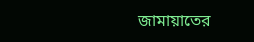জামায়াতের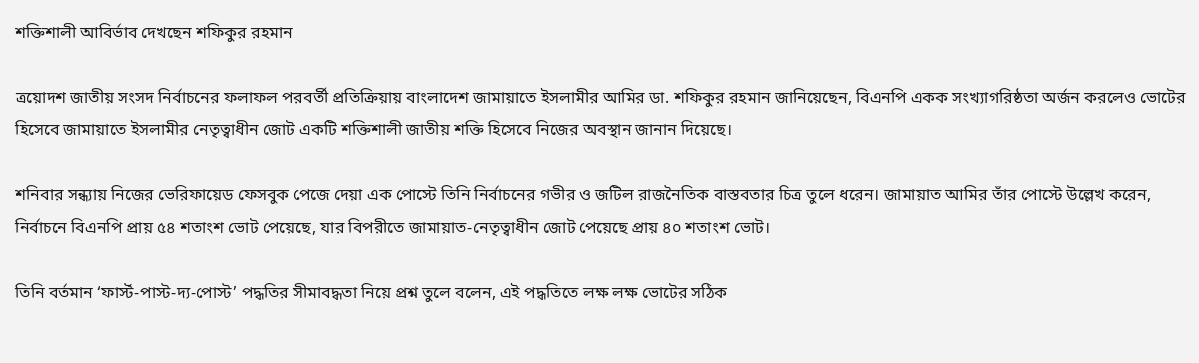শক্তিশালী আবির্ভাব দেখছেন শফিকুর রহমান

ত্রয়োদশ জাতীয় সংসদ নির্বাচনের ফলাফল পরবর্তী প্রতিক্রিয়ায় বাংলাদেশ জামায়াতে ইসলামীর আমির ডা. শফিকুর রহমান জানিয়েছেন, বিএনপি একক সংখ্যাগরিষ্ঠতা অর্জন করলেও ভোটের হিসেবে জামায়াতে ইসলামীর নেতৃত্বাধীন জোট একটি শক্তিশালী জাতীয় শক্তি হিসেবে নিজের অবস্থান জানান দিয়েছে।

শনিবার সন্ধ্যায় নিজের ভেরিফায়েড ফেসবুক পেজে দেয়া এক পোস্টে তিনি নির্বাচনের গভীর ও জটিল রাজনৈতিক বাস্তবতার চিত্র তুলে ধরেন। জামায়াত আমির তাঁর পোস্টে উল্লেখ করেন, নির্বাচনে বিএনপি প্রায় ৫৪ শতাংশ ভোট পেয়েছে, যার বিপরীতে জামায়াত-নেতৃত্বাধীন জোট পেয়েছে প্রায় ৪০ শতাংশ ভোট।

তিনি বর্তমান ‘ফার্স্ট-পাস্ট-দ্য-পোস্ট’ পদ্ধতির সীমাবদ্ধতা নিয়ে প্রশ্ন তুলে বলেন, এই পদ্ধতিতে লক্ষ লক্ষ ভোটের সঠিক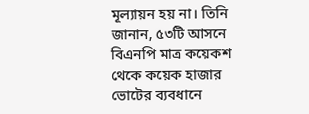মূল্যায়ন হয় না। তিনি জানান, ৫৩টি আসনে বিএনপি মাত্র কয়েকশ থেকে কয়েক হাজার ভোটের ব্যবধানে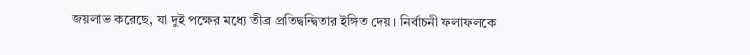জয়লাভ করেছে, যা দুই পক্ষের মধ্যে তীব্র প্রতিদ্বন্দ্বিতার ইঙ্গিত দেয়। নির্বাচনী ফলাফলকে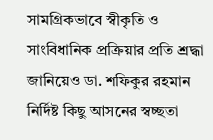সামগ্রিকভাবে স্বীকৃতি ও সাংবিধানিক প্রক্রিয়ার প্রতি শ্রদ্ধা জানিয়েও ডা. শফিকুর রহমান নির্দিষ্ট কিছু আসনের স্বচ্ছতা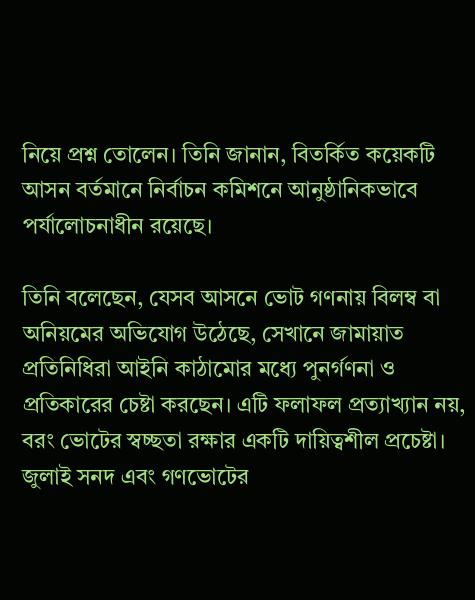নিয়ে প্রশ্ন তোলেন। তিনি জানান, বিতর্কিত কয়েকটি আসন বর্তমানে নির্বাচন কমিশনে আনুষ্ঠানিকভাবে পর্যালোচনাধীন রয়েছে।

তিনি বলেছেন, যেসব আসনে ভোট গণনায় বিলম্ব বা অনিয়মের অভিযোগ উঠেছে, সেখানে জামায়াত প্রতিনিধিরা আইনি কাঠামোর মধ্যে পুনর্গণনা ও প্রতিকারের চেষ্টা করছেন। এটি ফলাফল প্রত্যাখ্যান নয়, বরং ভোটের স্বচ্ছতা রক্ষার একটি দায়িত্বশীল প্রচেষ্টা। জুলাই সনদ এবং গণভোটের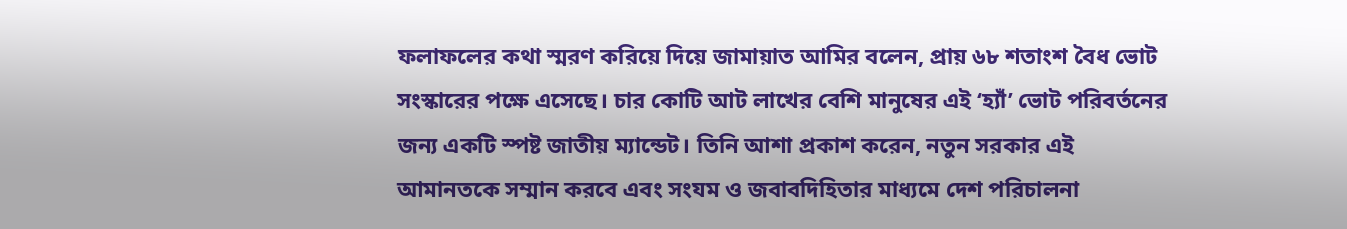ফলাফলের কথা স্মরণ করিয়ে দিয়ে জামায়াত আমির বলেন, প্রায় ৬৮ শতাংশ বৈধ ভোট সংস্কারের পক্ষে এসেছে। চার কোটি আট লাখের বেশি মানুষের এই ‘হ্যাঁ’ ভোট পরিবর্তনের জন্য একটি স্পষ্ট জাতীয় ম্যান্ডেট। তিনি আশা প্রকাশ করেন, নতুন সরকার এই আমানতকে সম্মান করবে এবং সংযম ও জবাবদিহিতার মাধ্যমে দেশ পরিচালনা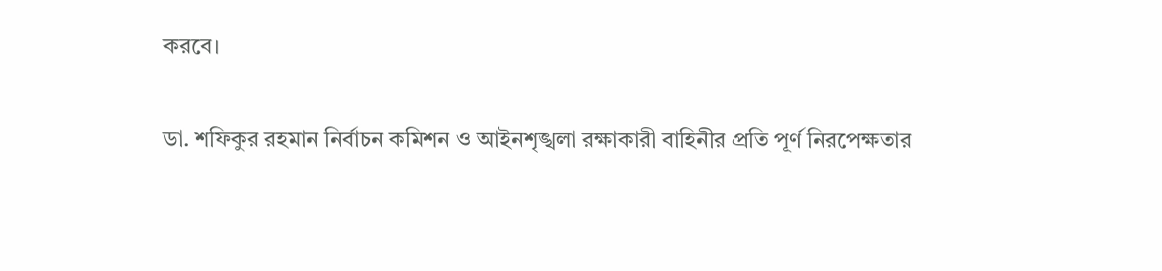করবে।

ডা. শফিকুর রহমান নির্বাচন কমিশন ও আইনশৃঙ্খলা রক্ষাকারী বাহিনীর প্রতি পূর্ণ নিরপেক্ষতার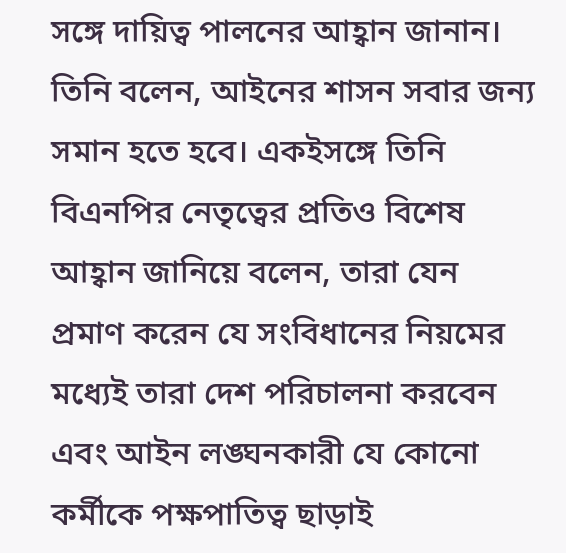সঙ্গে দায়িত্ব পালনের আহ্বান জানান। তিনি বলেন, আইনের শাসন সবার জন্য সমান হতে হবে। একইসঙ্গে তিনি বিএনপির নেতৃত্বের প্রতিও বিশেষ আহ্বান জানিয়ে বলেন, তারা যেন প্রমাণ করেন যে সংবিধানের নিয়মের মধ্যেই তারা দেশ পরিচালনা করবেন এবং আইন লঙ্ঘনকারী যে কোনো কর্মীকে পক্ষপাতিত্ব ছাড়াই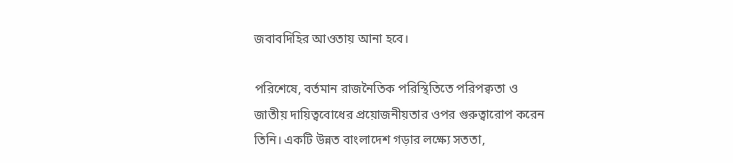জবাবদিহির আওতায় আনা হবে।

পরিশেষে, বর্তমান রাজনৈতিক পরিস্থিতিতে পরিপক্বতা ও জাতীয় দায়িত্ববোধের প্রয়োজনীয়তার ওপর গুরুত্বারোপ করেন তিনি। একটি উন্নত বাংলাদেশ গড়ার লক্ষ্যে সততা,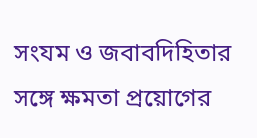সংযম ও জবাবদিহিতার সঙ্গে ক্ষমতা প্রয়োগের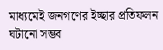মাধ্যমেই জনগণের ইচ্ছার প্রতিফলন ঘটানো সম্ভব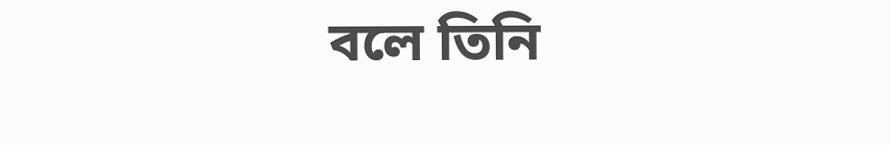বলে তিনি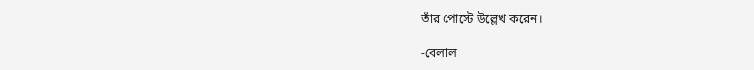তাঁর পোস্টে উল্লেখ করেন।

-বেলাল